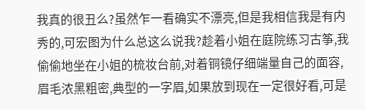我真的很丑么?虽然乍一看确实不漂亮,但是我相信我是有内秀的,可宏图为什么总这么说我?趁着小姐在庭院练习古筝,我偷偷地坐在小姐的梳妆台前,对着铜镜仔细端量自己的面容,眉毛浓黑粗密,典型的一字眉,如果放到现在一定很好看,可是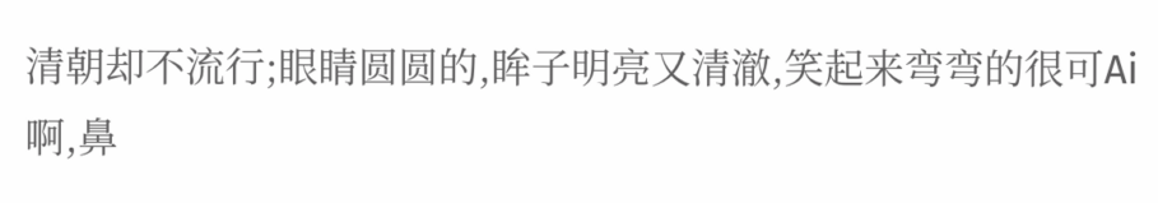清朝却不流行;眼睛圆圆的,眸子明亮又清澈,笑起来弯弯的很可Ai啊,鼻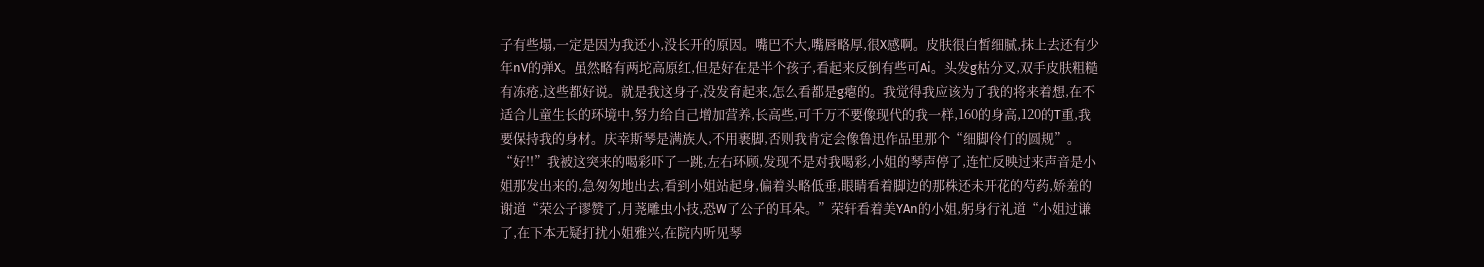子有些塌,一定是因为我还小,没长开的原因。嘴巴不大,嘴唇略厚,很X感啊。皮肤很白皙细腻,抹上去还有少年nV的弹X。虽然略有两坨高原红,但是好在是半个孩子,看起来反倒有些可Ai。头发g枯分叉,双手皮肤粗糙有冻疮,这些都好说。就是我这身子,没发育起来,怎么看都是g瘪的。我觉得我应该为了我的将来着想,在不适合儿童生长的环境中,努力给自己增加营养,长高些,可千万不要像现代的我一样,160的身高,120的T重,我要保持我的身材。庆幸斯琴是满族人,不用裹脚,否则我肯定会像鲁迅作品里那个“细脚伶仃的圆规”。
“好!!”我被这突来的喝彩吓了一跳,左右环顾,发现不是对我喝彩,小姐的琴声停了,连忙反映过来声音是小姐那发出来的,急匆匆地出去,看到小姐站起身,偏着头略低垂,眼睛看着脚边的那株还未开花的芍药,娇羞的谢道“荣公子谬赞了,月荛雕虫小技,恐W了公子的耳朵。”荣轩看着美YAn的小姐,躬身行礼道“小姐过谦了,在下本无疑打扰小姐雅兴,在院内听见琴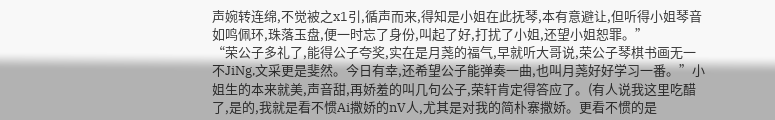声婉转连绵,不觉被之x1引,循声而来,得知是小姐在此抚琴,本有意避让,但听得小姐琴音如鸣佩环,珠落玉盘,便一时忘了身份,叫起了好,打扰了小姐,还望小姐恕罪。”
“荣公子多礼了,能得公子夸奖,实在是月荛的福气,早就听大哥说,荣公子琴棋书画无一不JiNg,文采更是斐然。今日有幸,还希望公子能弹奏一曲,也叫月荛好好学习一番。”小姐生的本来就美,声音甜,再娇羞的叫几句公子,荣轩肯定得答应了。(有人说我这里吃醋了,是的,我就是看不惯Ai撒娇的nV人,尤其是对我的简朴寨撒娇。更看不惯的是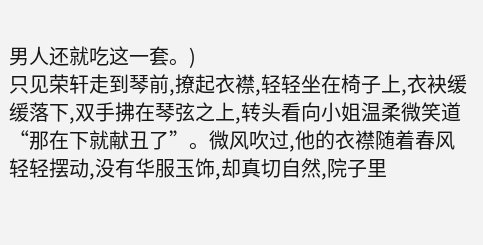男人还就吃这一套。)
只见荣轩走到琴前,撩起衣襟,轻轻坐在椅子上,衣袂缓缓落下,双手拂在琴弦之上,转头看向小姐温柔微笑道“那在下就献丑了”。微风吹过,他的衣襟随着春风轻轻摆动,没有华服玉饰,却真切自然,院子里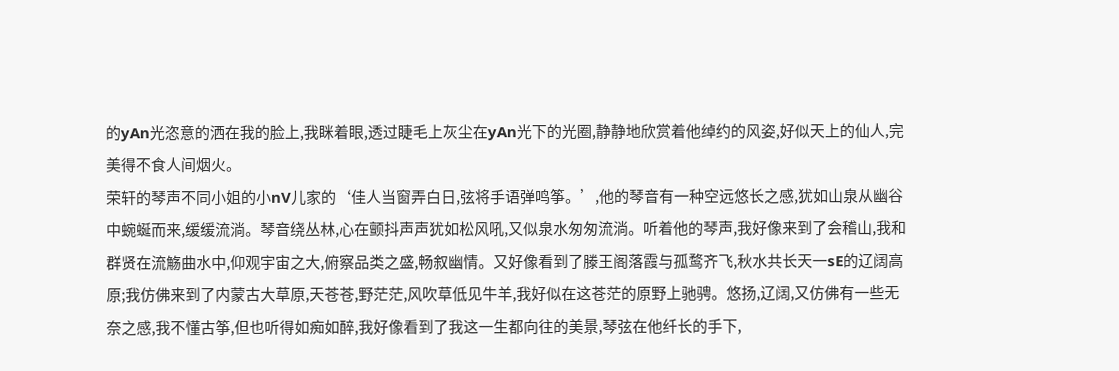的yAn光恣意的洒在我的脸上,我眯着眼,透过睫毛上灰尘在yAn光下的光圈,静静地欣赏着他绰约的风姿,好似天上的仙人,完美得不食人间烟火。
荣轩的琴声不同小姐的小nV儿家的‘佳人当窗弄白日,弦将手语弹鸣筝。’,他的琴音有一种空远悠长之感,犹如山泉从幽谷中蜿蜒而来,缓缓流淌。琴音绕丛林,心在颤抖声声犹如松风吼,又似泉水匆匆流淌。听着他的琴声,我好像来到了会稽山,我和群贤在流觞曲水中,仰观宇宙之大,俯察品类之盛,畅叙幽情。又好像看到了滕王阁落霞与孤鹜齐飞,秋水共长天一sE的辽阔高原;我仿佛来到了内蒙古大草原,天苍苍,野茫茫,风吹草低见牛羊,我好似在这苍茫的原野上驰骋。悠扬,辽阔,又仿佛有一些无奈之感,我不懂古筝,但也听得如痴如醉,我好像看到了我这一生都向往的美景,琴弦在他纤长的手下,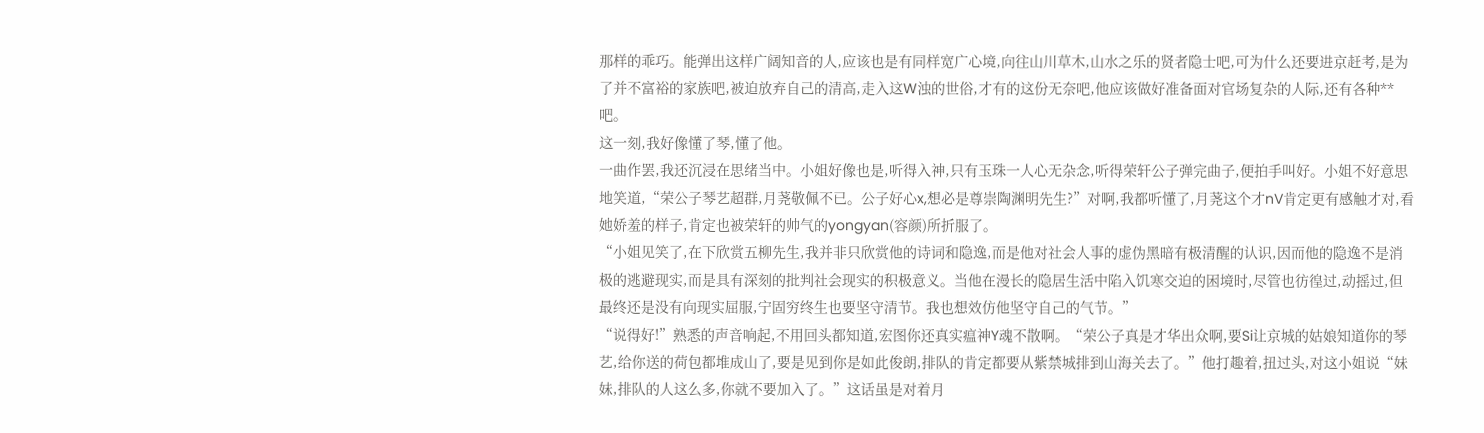那样的乖巧。能弹出这样广阔知音的人,应该也是有同样宽广心境,向往山川草木,山水之乐的贤者隐士吧,可为什么还要进京赶考,是为了并不富裕的家族吧,被迫放弃自己的清高,走入这W浊的世俗,才有的这份无奈吧,他应该做好准备面对官场复杂的人际,还有各种**吧。
这一刻,我好像懂了琴,懂了他。
一曲作罢,我还沉浸在思绪当中。小姐好像也是,听得入神,只有玉珠一人心无杂念,听得荣轩公子弹完曲子,便拍手叫好。小姐不好意思地笑道,“荣公子琴艺超群,月荛敬佩不已。公子好心x,想必是尊崇陶渊明先生?”对啊,我都听懂了,月荛这个才nV肯定更有感触才对,看她娇羞的样子,肯定也被荣轩的帅气的yongyan(容颜)所折服了。
“小姐见笑了,在下欣赏五柳先生,我并非只欣赏他的诗词和隐逸,而是他对社会人事的虚伪黑暗有极清醒的认识,因而他的隐逸不是消极的逃避现实,而是具有深刻的批判社会现实的积极意义。当他在漫长的隐居生活中陷入饥寒交迫的困境时,尽管也彷徨过,动摇过,但最终还是没有向现实屈服,宁固穷终生也要坚守清节。我也想效仿他坚守自己的气节。”
“说得好!”熟悉的声音响起,不用回头都知道,宏图你还真实瘟神Y魂不散啊。“荣公子真是才华出众啊,要Si让京城的姑娘知道你的琴艺,给你送的荷包都堆成山了,要是见到你是如此俊朗,排队的肯定都要从紫禁城排到山海关去了。”他打趣着,扭过头,对这小姐说“妹妹,排队的人这么多,你就不要加入了。”这话虽是对着月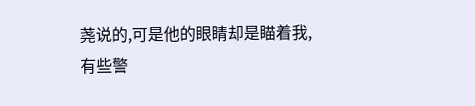荛说的,可是他的眼睛却是瞄着我,有些警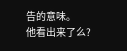告的意味。
他看出来了么?